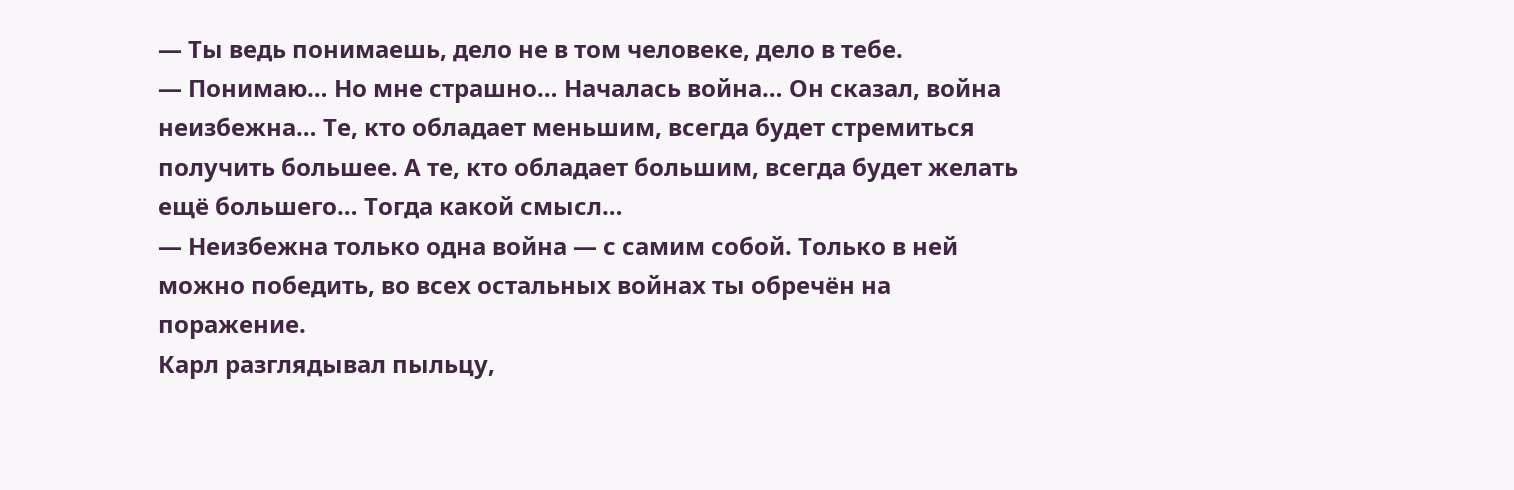— Ты ведь понимаешь, дело не в том человеке, дело в тебе.
— Понимаю… Но мне страшно… Началась война… Он сказал, война неизбежна… Те, кто обладает меньшим, всегда будет стремиться получить большее. А те, кто обладает большим, всегда будет желать ещё большего… Тогда какой смысл…
— Неизбежна только одна война — с самим собой. Только в ней можно победить, во всех остальных войнах ты обречён на поражение.
Карл разглядывал пыльцу,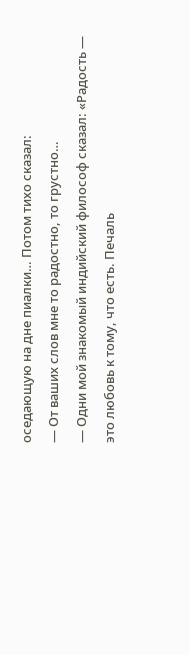оседающую на дне пиалки… Потом тихо сказал:
— От ваших слов мне то радостно, то грустно…
— Одни мой знакомый индийский философ сказал: «Радость — это любовь к тому, что есть. Печаль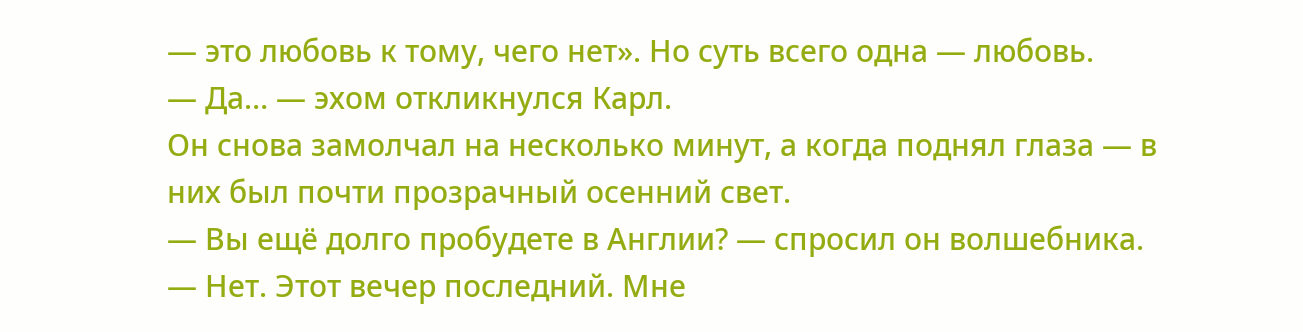— это любовь к тому, чего нет». Но суть всего одна — любовь.
— Да… — эхом откликнулся Карл.
Он снова замолчал на несколько минут, а когда поднял глаза — в них был почти прозрачный осенний свет.
— Вы ещё долго пробудете в Англии? — спросил он волшебника.
— Нет. Этот вечер последний. Мне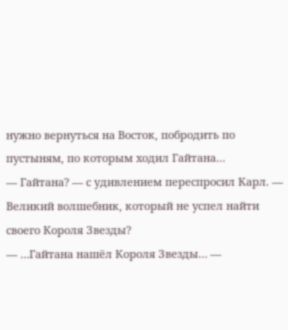нужно вернуться на Восток, побродить по пустыням, по которым ходил Гайтана…
— Гайтана? — с удивлением переспросил Карл. — Великий волшебник, который не успел найти своего Короля Звезды?
— …Гайтана нашёл Короля Звезды… —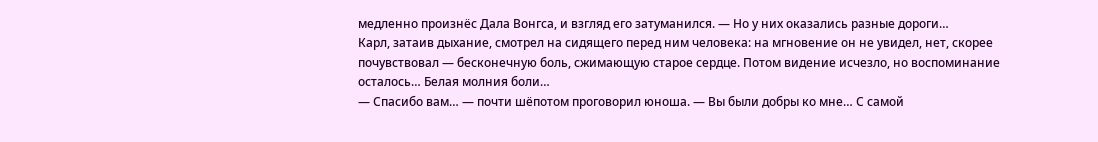медленно произнёс Дала Вонгса, и взгляд его затуманился. — Но у них оказались разные дороги…
Карл, затаив дыхание, смотрел на сидящего перед ним человека: на мгновение он не увидел, нет, скорее почувствовал — бесконечную боль, сжимающую старое сердце. Потом видение исчезло, но воспоминание осталось… Белая молния боли…
— Спасибо вам… — почти шёпотом проговорил юноша. — Вы были добры ко мне… С самой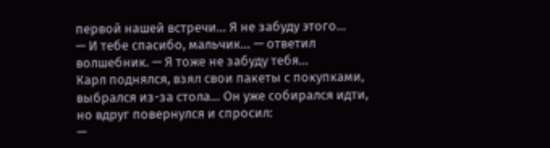первой нашей встречи… Я не забуду этого…
— И тебе спасибо, мальчик… — ответил волшебник. — Я тоже не забуду тебя…
Карл поднялся, взял свои пакеты с покупками, выбрался из-за стола… Он уже собирался идти, но вдруг повернулся и спросил:
—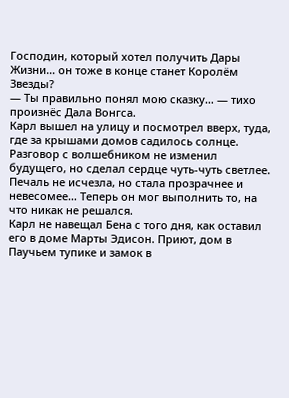Господин, который хотел получить Дары Жизни… он тоже в конце станет Королём Звезды?
— Ты правильно понял мою сказку… — тихо произнёс Дала Вонгса.
Карл вышел на улицу и посмотрел вверх, туда, где за крышами домов садилось солнце. Разговор с волшебником не изменил будущего, но сделал сердце чуть-чуть светлее. Печаль не исчезла, но стала прозрачнее и невесомее… Теперь он мог выполнить то, на что никак не решался.
Карл не навещал Бена с того дня, как оставил его в доме Марты Эдисон. Приют, дом в Паучьем тупике и замок в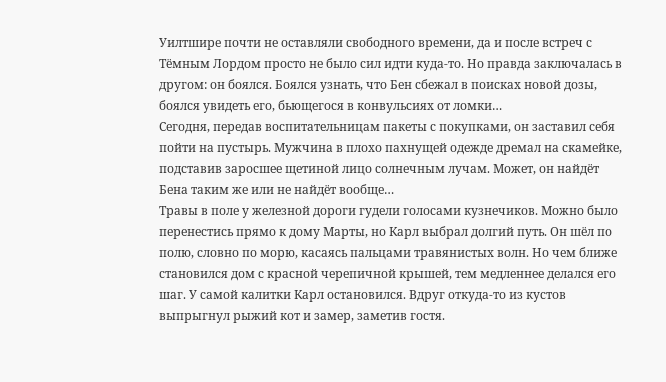Уилтшире почти не оставляли свободного времени, да и после встреч с Тёмным Лордом просто не было сил идти куда-то. Но правда заключалась в другом: он боялся. Боялся узнать, что Бен сбежал в поисках новой дозы, боялся увидеть его, бьющегося в конвульсиях от ломки…
Сегодня, передав воспитательницам пакеты с покупками, он заставил себя пойти на пустырь. Мужчина в плохо пахнущей одежде дремал на скамейке, подставив заросшее щетиной лицо солнечным лучам. Может, он найдёт Бена таким же или не найдёт вообще…
Травы в поле у железной дороги гудели голосами кузнечиков. Можно было перенестись прямо к дому Марты, но Карл выбрал долгий путь. Он шёл по полю, словно по морю, касаясь пальцами травянистых волн. Но чем ближе становился дом с красной черепичной крышей, тем медленнее делался его шаг. У самой калитки Карл остановился. Вдруг откуда-то из кустов выпрыгнул рыжий кот и замер, заметив гостя.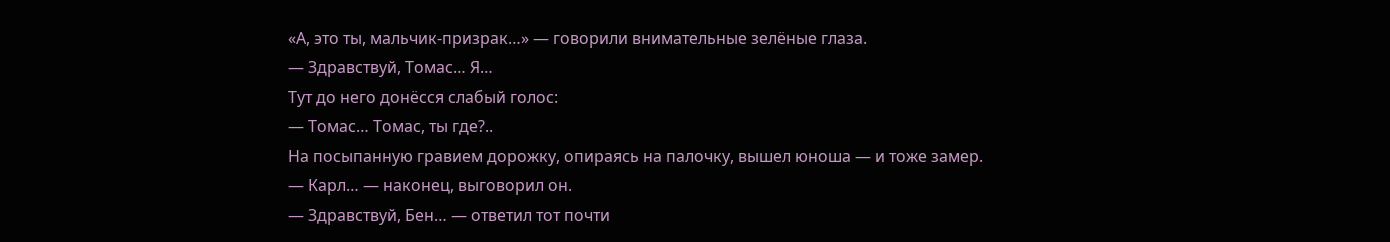«А, это ты, мальчик-призрак…» — говорили внимательные зелёные глаза.
— Здравствуй, Томас… Я…
Тут до него донёсся слабый голос:
— Томас… Томас, ты где?..
На посыпанную гравием дорожку, опираясь на палочку, вышел юноша — и тоже замер.
— Карл… — наконец, выговорил он.
— Здравствуй, Бен… — ответил тот почти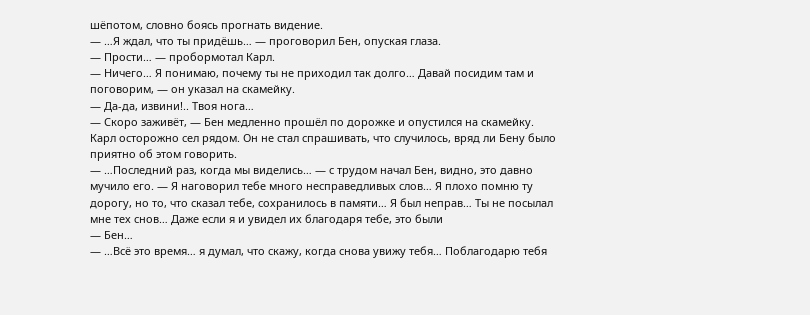шёпотом, словно боясь прогнать видение.
— …Я ждал, что ты придёшь… — проговорил Бен, опуская глаза.
— Прости… — пробормотал Карл.
— Ничего… Я понимаю, почему ты не приходил так долго… Давай посидим там и поговорим, — он указал на скамейку.
— Да-да, извини!.. Твоя нога…
— Скоро заживёт, — Бен медленно прошёл по дорожке и опустился на скамейку.
Карл осторожно сел рядом. Он не стал спрашивать, что случилось, вряд ли Бену было приятно об этом говорить.
— …Последний раз, когда мы виделись… — с трудом начал Бен, видно, это давно мучило его. — Я наговорил тебе много несправедливых слов… Я плохо помню ту дорогу, но то, что сказал тебе, сохранилось в памяти… Я был неправ… Ты не посылал мне тех снов… Даже если я и увидел их благодаря тебе, это были
— Бен…
— …Всё это время… я думал, что скажу, когда снова увижу тебя… Поблагодарю тебя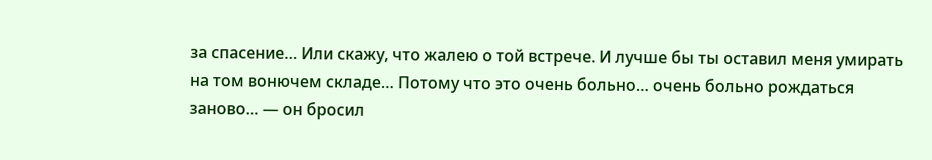за спасение… Или скажу, что жалею о той встрече. И лучше бы ты оставил меня умирать на том вонючем складе… Потому что это очень больно… очень больно рождаться заново… — он бросил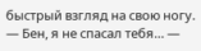быстрый взгляд на свою ногу.
— Бен, я не спасал тебя… —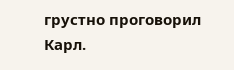грустно проговорил Карл.